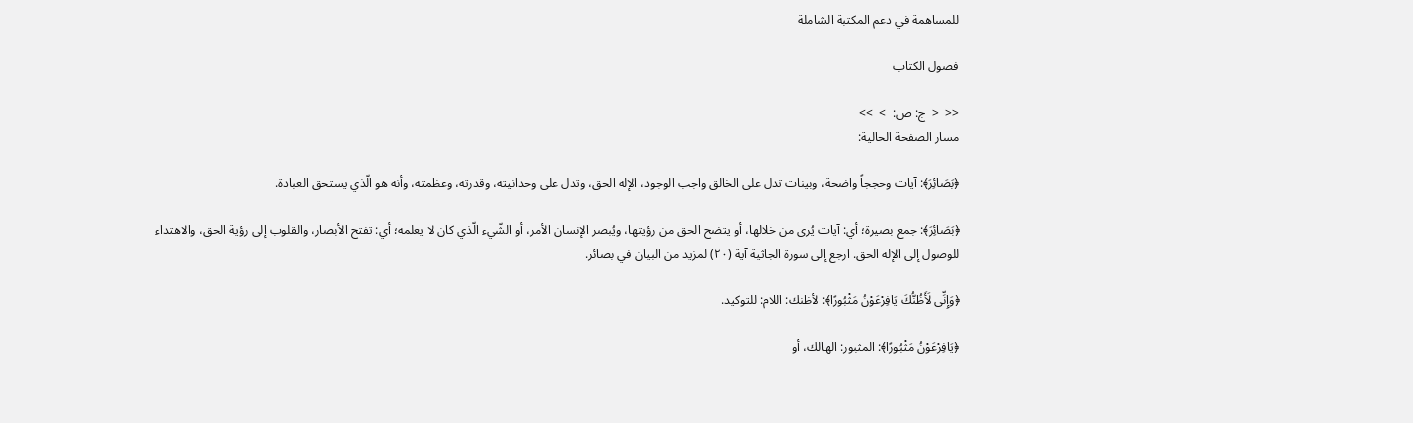للمساهمة في دعم المكتبة الشاملة

فصول الكتاب

<<  <  ج: ص:  >  >>
مسار الصفحة الحالية:

﴿بَصَائِرَ﴾: آيات وحججاً واضحة، وبينات تدل على الخالق واجب الوجود، الإله الحق، وتدل على وحدانيته، وقدرته، وعظمته، وأنه هو الّذي يستحق العبادة.

﴿بَصَائِرَ﴾: جمع بصيرة؛ أي: آيات يُرى من خلالها، أو يتضح الحق من رؤيتها، ويُبصر الإنسان الأمر، أو الشّيء الّذي كان لا يعلمه؛ أي: تفتح الأبصار، والقلوب إلى رؤية الحق، والاهتداء للوصول إلى الإله الحق. ارجع إلى سورة الجاثية آية (٢٠) لمزيد من البيان في بصائر.

﴿وَإِنِّى لَأَظُنُّكَ يَافِرْعَوْنُ مَثْبُورًا﴾: لأظنك: اللام: للتوكيد.

﴿يَافِرْعَوْنُ مَثْبُورًا﴾: المثبور: الهالك، أو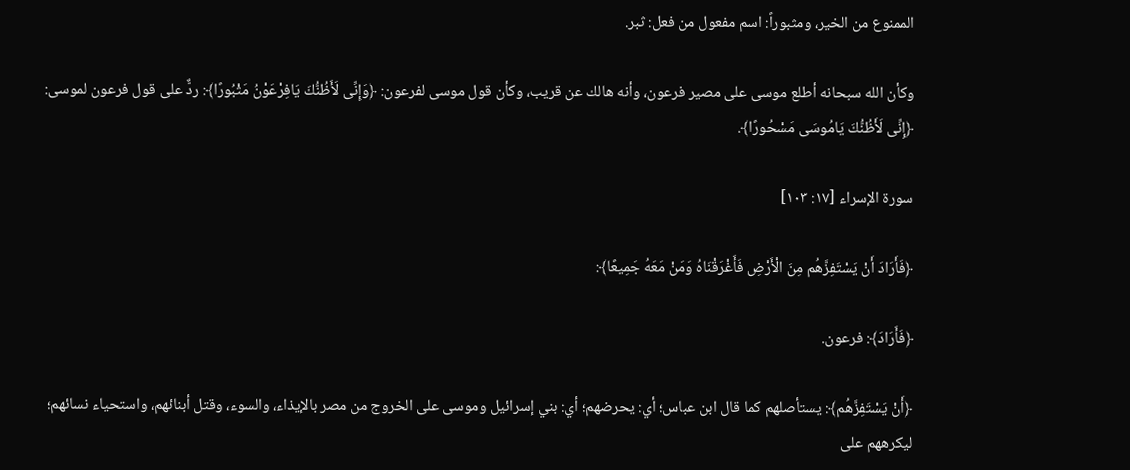الممنوع من الخير، ومثبوراً: اسم مفعول من فعل: ثبر.

وكأن الله سبحانه أطلع موسى على مصير فرعون، وأنه هالك عن قريب، وكأن قول موسى لفرعون: ﴿وَإِنِّى لَأَظُنُّكَ يَافِرْعَوْنُ مَثْبُورًا﴾: ردٌّ على قول فرعون لموسى: ﴿إِنِّى لَأَظُنُّكَ يَامُوسَى مَسْحُورًا﴾.

سورة الإسراء [١٧: ١٠٣]

﴿فَأَرَادَ أَنْ يَسْتَفِزَّهُم مِنَ الْأَرْضِ فَأَغْرَقْنَاهُ وَمَنْ مَعَهُ جَمِيعًا﴾:

﴿فَأَرَادَ﴾: فرعون.

﴿أَنْ يَسْتَفِزَّهُم﴾: يستأصلهم كما قال ابن عباس؛ أي: يحرضهم؛ أي: بني إسرائيل وموسى على الخروج من مصر بالإيذاء، والسوء، وقتل أبنائهم، واستحياء نسائهم؛ ليكرههم على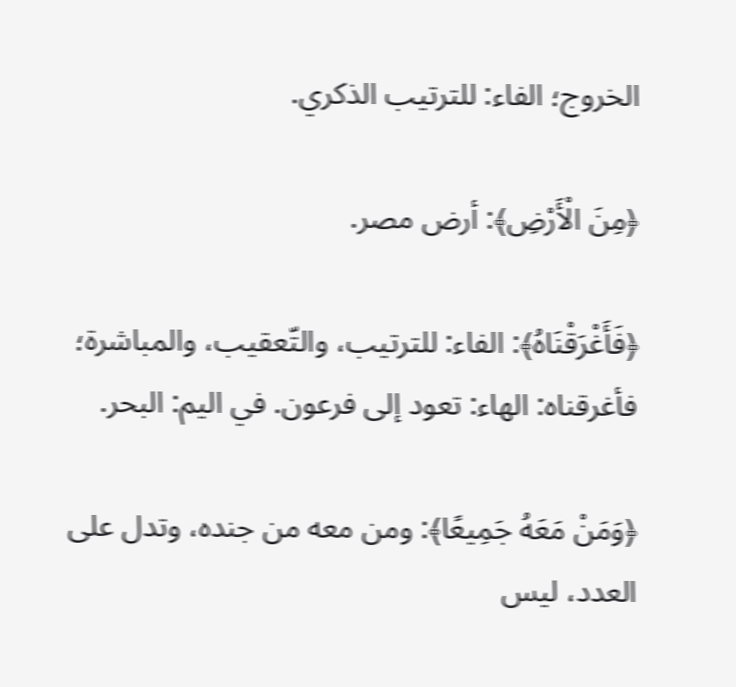الخروج؛ الفاء: للترتيب الذكري.

﴿مِنَ الْأَرْضِ﴾: أرض مصر.

﴿فَأَغْرَقْنَاهُ﴾: الفاء: للترتيب، والتّعقيب، والمباشرة؛ فأغرقناه: الهاء: تعود إلى فرعون. في اليم: البحر.

﴿وَمَنْ مَعَهُ جَمِيعًا﴾: ومن معه من جنده، وتدل على العدد، ليس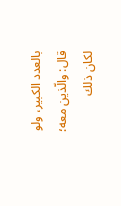بالعدد الكبير، ولو قال: والّذين معه؛ لكان ذلك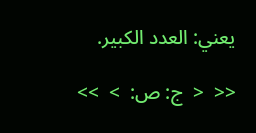يعني: العدد الكبير.

<<  <  ج: ص:  >  >>